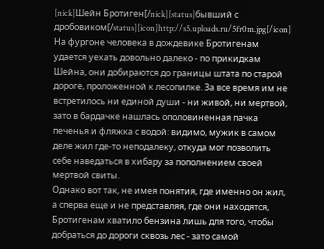[nick]Шейн Бротиген[/nick][status]бывший с дробовиком[/status][icon]http://s5.uploads.ru/5fr0m.jpg[/icon]
На фургоне человека в дождевике Бротигенам удается уехать довольно далеко - по прикидкам Шейна, они добираются до границы штата по старой дороге, проложенной к лесопилке. За все время им не встретилось ни единой души - ни живой, ни мертвой, зато в бардачке нашлась ополовиненная пачка печенья и фляжка с водой: видимо, мужик в самом деле жил где-то неподалеку, откуда мог позволить себе наведаться в хибару за пополнением своей мертвой свиты.
Однако вот так, не имея понятия, где именно он жил, а сперва еще и не представляя, где они находятся, Бротигенам хватило бензина лишь для того, чтобы добраться до дороги сквозь лес - зато самой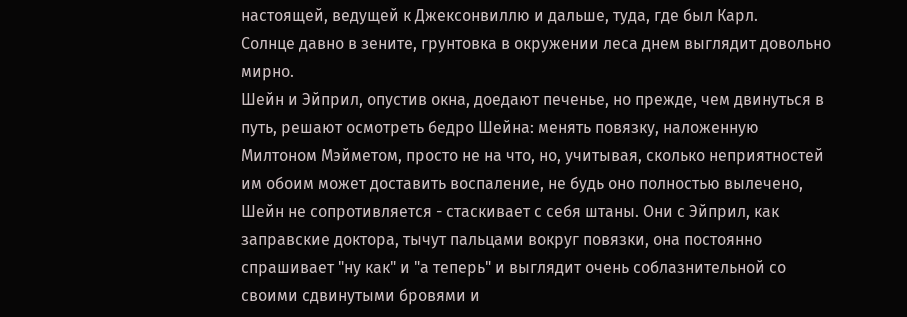настоящей, ведущей к Джексонвиллю и дальше, туда, где был Карл.
Солнце давно в зените, грунтовка в окружении леса днем выглядит довольно мирно.
Шейн и Эйприл, опустив окна, доедают печенье, но прежде, чем двинуться в путь, решают осмотреть бедро Шейна: менять повязку, наложенную Милтоном Мэйметом, просто не на что, но, учитывая, сколько неприятностей им обоим может доставить воспаление, не будь оно полностью вылечено, Шейн не сопротивляется - стаскивает с себя штаны. Они с Эйприл, как заправские доктора, тычут пальцами вокруг повязки, она постоянно спрашивает "ну как" и "а теперь" и выглядит очень соблазнительной со своими сдвинутыми бровями и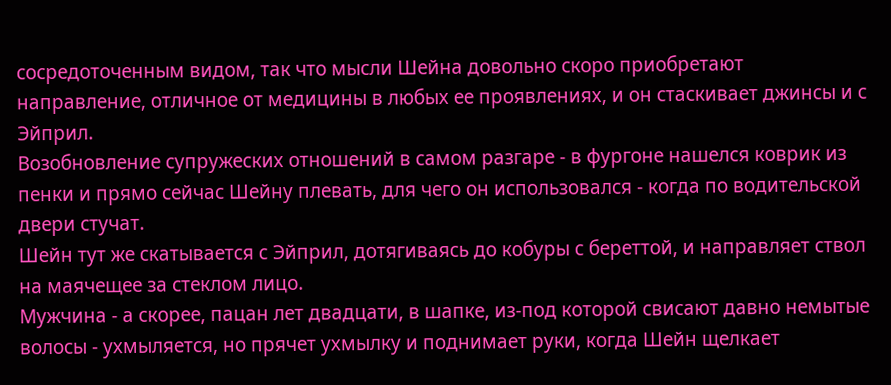сосредоточенным видом, так что мысли Шейна довольно скоро приобретают направление, отличное от медицины в любых ее проявлениях, и он стаскивает джинсы и с Эйприл.
Возобновление супружеских отношений в самом разгаре - в фургоне нашелся коврик из пенки и прямо сейчас Шейну плевать, для чего он использовался - когда по водительской двери стучат.
Шейн тут же скатывается с Эйприл, дотягиваясь до кобуры с береттой, и направляет ствол на маячещее за стеклом лицо.
Мужчина - а скорее, пацан лет двадцати, в шапке, из-под которой свисают давно немытые волосы - ухмыляется, но прячет ухмылку и поднимает руки, когда Шейн щелкает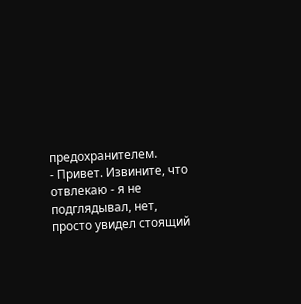предохранителем.
- Привет. Извините, что отвлекаю - я не подглядывал, нет, просто увидел стоящий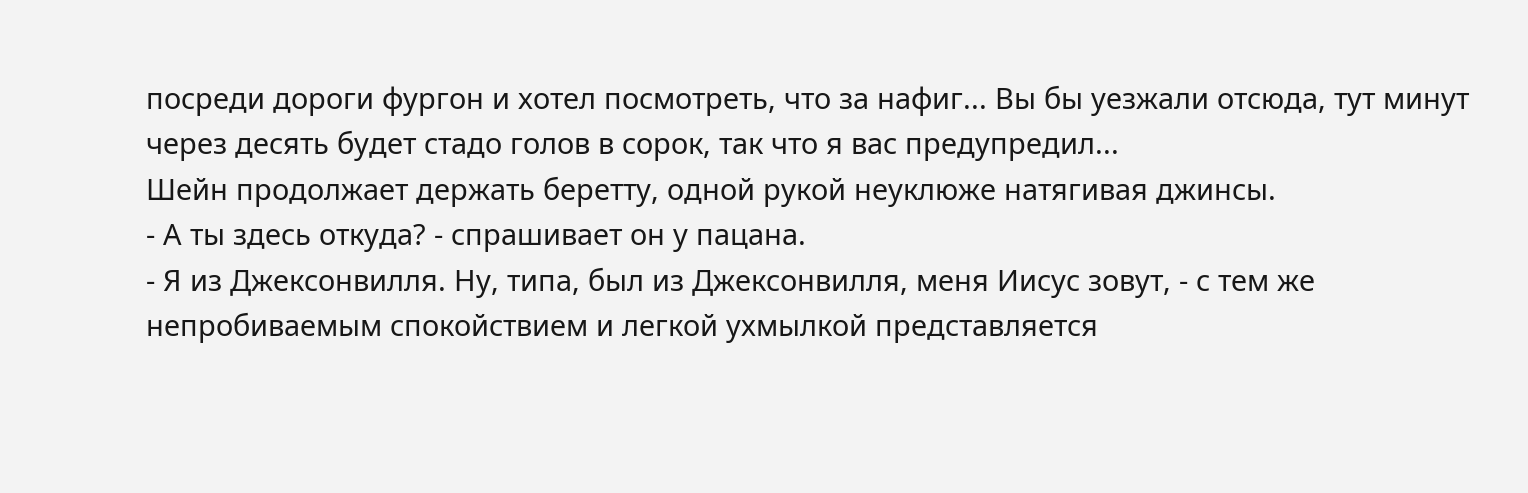посреди дороги фургон и хотел посмотреть, что за нафиг... Вы бы уезжали отсюда, тут минут через десять будет стадо голов в сорок, так что я вас предупредил...
Шейн продолжает держать беретту, одной рукой неуклюже натягивая джинсы.
- А ты здесь откуда? - спрашивает он у пацана.
- Я из Джексонвилля. Ну, типа, был из Джексонвилля, меня Иисус зовут, - с тем же непробиваемым спокойствием и легкой ухмылкой представляется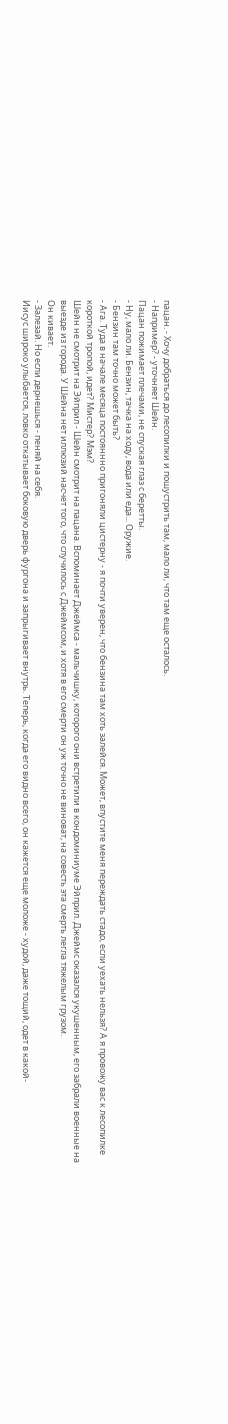пацан. - Хочу добраться до лесопилки и пошустрить там, мало ли, что там еще осталось.
- Например? - уточняет Шейн.
Пацан пожимает плечами, не спуская глаз с беретты.
- Ну, мало ли. Бензин, тачка на ходу, вода или еда... Оружие.
- Бензин там точно может быть?
- Ага. Туда в начале месяца постояннно пригоняли цистерну - я почти уверен, что бензина там хоть залейся. Может, впустите меня переждать стадо, если уехать нельзя? А я провожу вас к лесопилке короткой тропой, идет? Мистер? Мэм?
Шейн не смотрит на Эйприл - Шейн смотрит на пацана. Вспоминает Джеймса - мальчишку, которого они встретили в кондоминиуме Эйприл. Джеймс оказался укушенным, его забрали военные на выезде из города. У Шейна нет иллюзий насчет того, что случилось с Джеймсом, и хотя в его смерти он уж точно не виноват, на совесть эта смерть легла тяжелым грузом.
Он кивает.
- Залезай. Но если дернешься - пеняй на себя.
Иисус широко улыбается, ловко откатывает боковую дверь фургона и запрыгивает внутрь. Теперь, когда его видно всего, он кажется еще моложе - худой, даже тощий, одет в какой-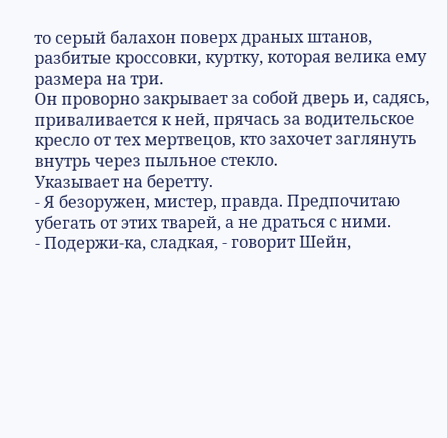то серый балахон поверх драных штанов, разбитые кроссовки, куртку, которая велика ему размера на три.
Он проворно закрывает за собой дверь и, садясь, приваливается к ней, прячась за водительское кресло от тех мертвецов, кто захочет заглянуть внутрь через пыльное стекло.
Указывает на беретту.
- Я безоружен, мистер, правда. Предпочитаю убегать от этих тварей, а не драться с ними.
- Подержи-ка, сладкая, - говорит Шейн,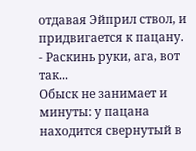отдавая Эйприл ствол, и придвигается к пацану. - Раскинь руки, ага, вот так...
Обыск не занимает и минуты: у пацана находится свернутый в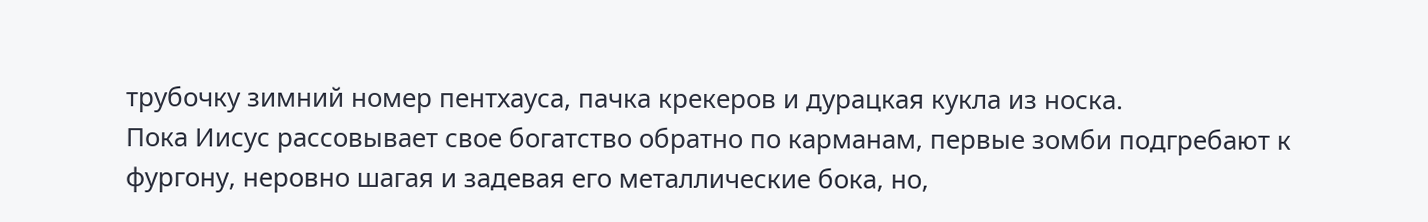трубочку зимний номер пентхауса, пачка крекеров и дурацкая кукла из носка.
Пока Иисус рассовывает свое богатство обратно по карманам, первые зомби подгребают к фургону, неровно шагая и задевая его металлические бока, но,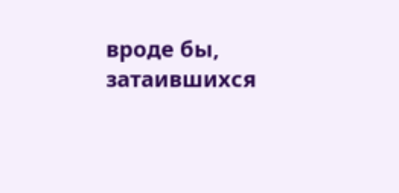вроде бы, затаившихся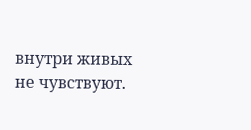внутри живых не чувствуют.